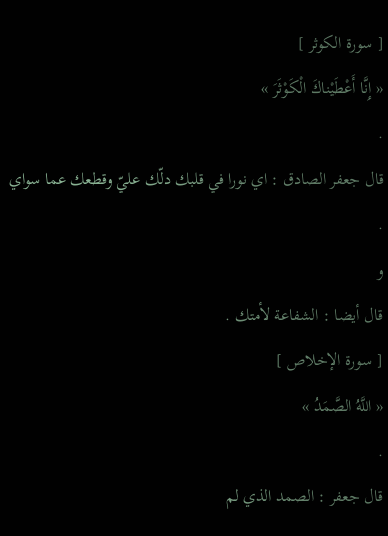[ سورة الكوثر ]
« إِنَّا أَعْطَيْناكَ الْكَوْثَرَ »
.
قال جعفر الصادق : اي نورا في قلبك دلّك عليّ وقطعك عما سواي .
و
قال أيضا : الشفاعة لأمتك .
[ سورة الإخلاص ]
« اللَّهُ الصَّمَدُ »
.
قال جعفر : الصمد الذي لم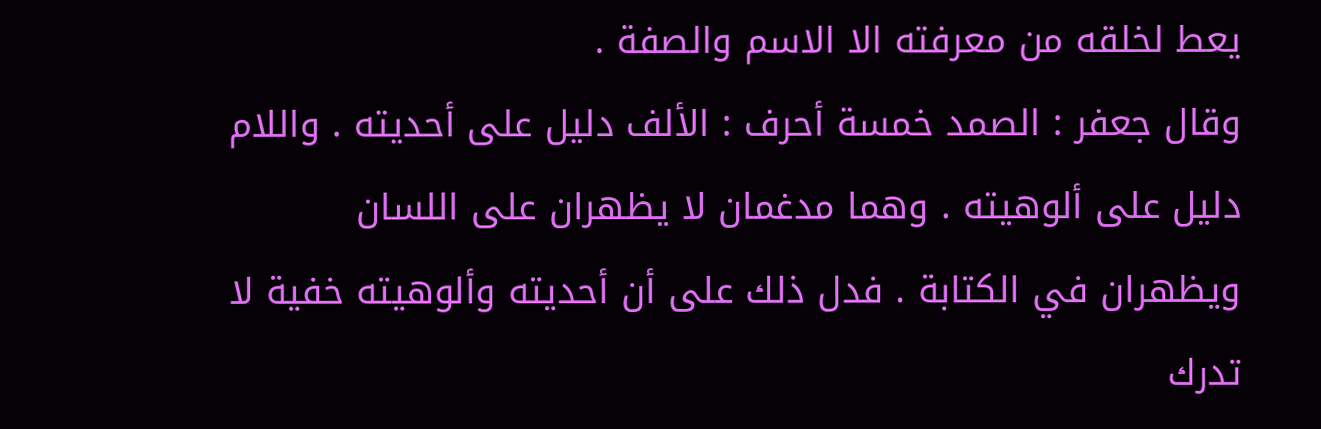يعط لخلقه من معرفته الا الاسم والصفة .
وقال جعفر : الصمد خمسة أحرف : الألف دليل على أحديته . واللام دليل على ألوهيته . وهما مدغمان لا يظهران على اللسان ويظهران في الكتابة . فدل ذلك على أن أحديته وألوهيته خفية لا تدرك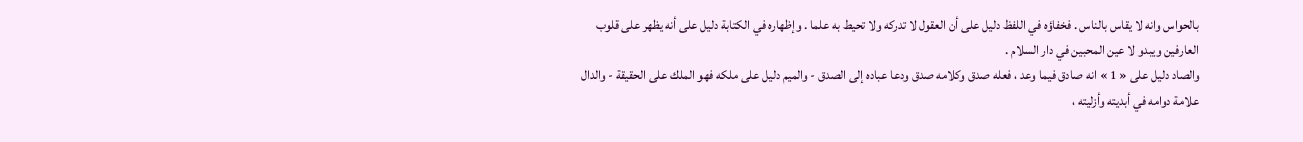بالحواس وانه لا يقاس بالناس . فخفاؤه في اللفظ دليل على أن العقول لا تدركه ولا تحيط به علما . وإظهاره في الكتابة دليل على أنه يظهر على قلوب العارفين ويبدو لا عين المحبين في دار السلام .
والصاد دليل على « 1 » انه صادق فيما وعد ، فعله صدق وكلامه صدق ودعا عباده إلى الصدق - والميم دليل على ملكه فهو الملك على الحقيقة - والدال علامة دوامه في أبديته وأزليته ،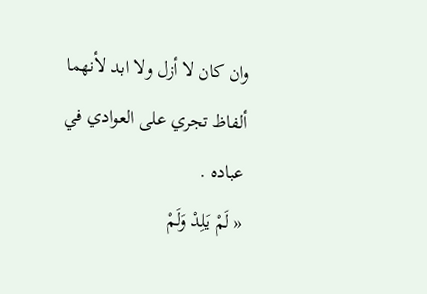وان كان لا أزل ولا ابد لأنهما ألفاظ تجري على العوادي في عباده .
« لَمْ يَلِدْ وَلَمْ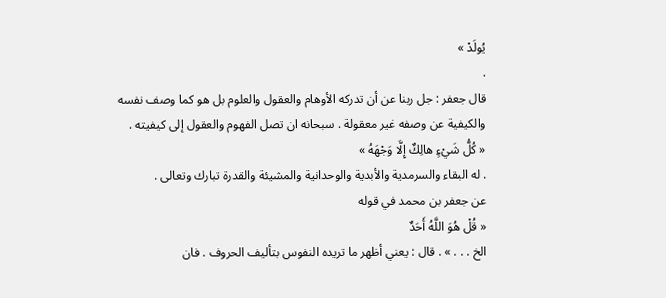يُولَدْ »
.
قال جعفر : جل ربنا عن أن تدركه الأوهام والعقول والعلوم بل هو كما وصف نفسه والكيفية عن وصفه غير معقولة . سبحانه ان تصل الفهوم والعقول إلى كيفيته .
« كُلُّ شَيْءٍ هالِكٌ إِلَّا وَجْهَهُ »
. له البقاء والسرمدية والأبدية والوحدانية والمشيئة والقدرة تبارك وتعالى .
عن جعفر بن محمد في قوله
« قُلْ هُوَ اللَّهُ أَحَدٌ
الخ . . . » . قال : يعني أظهر ما تريده النفوس بتأليف الحروف . فان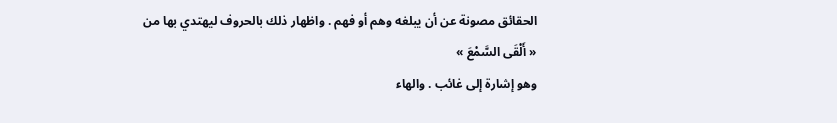الحقائق مصونة عن أن يبلغه وهم أو فهم . واظهار ذلك بالحروف ليهتدي بها من
« أَلْقَى السَّمْعَ »
وهو إشارة إلى غائب . والهاء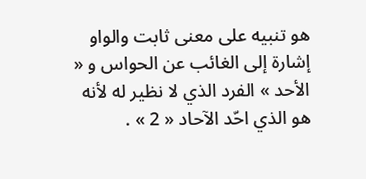هو تنبيه على معنى ثابت والواو إشارة إلى الغائب عن الحواس و « الأحد » الفرد الذي لا نظير له لأنه هو الذي احّد الآحاد « 2 » .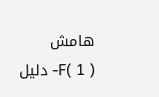هامش
( 1 )F- دليل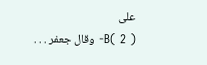على
( 2 )B- وقال جعفر . . .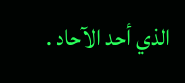الذي أحد الآحاد .